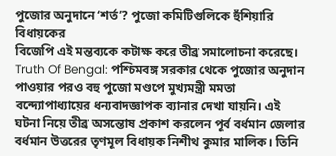পুজোর অনুদানে ‘শর্ত’? পুজো কমিটিগুলিকে হুঁশিয়ারি বিধায়কের
বিজেপি এই মন্তব্যকে কটাক্ষ করে তীব্র সমালোচনা করেছে।
Truth Of Bengal: পশ্চিমবঙ্গ সরকার থেকে পুজোর অনুদান পাওয়ার পরও বহু পুজো মণ্ডপে মুখ্যমন্ত্রী মমতা বন্দ্যোপাধ্যায়ের ধন্যবাদজ্ঞাপক ব্যানার দেখা যায়নি। এই ঘটনা নিয়ে তীব্র অসন্তোষ প্রকাশ করলেন পূর্ব বর্ধমান জেলার বর্ধমান উত্তরের তৃণমূল বিধায়ক নিশীথ কুমার মালিক। তিনি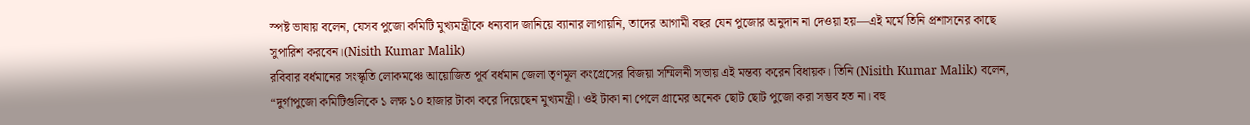স্পষ্ট ভাষায় বলেন, যেসব পুজো কমিটি মুখ্যমন্ত্রীকে ধন্যবাদ জানিয়ে ব্যানার লাগায়নি, তাদের আগামী বছর যেন পুজোর অনুদান না দেওয়া হয়—এই মর্মে তিনি প্রশাসনের কাছে সুপারিশ করবেন।(Nisith Kumar Malik)
রবিবার বর্ধমানের সংস্কৃতি লোকমঞ্চে আয়োজিত পূর্ব বর্ধমান জেলা তৃণমূল কংগ্রেসের বিজয়া সম্মিলনী সভায় এই মন্তব্য করেন বিধায়ক। তিনি (Nisith Kumar Malik) বলেন, “দুর্গাপুজো কমিটিগুলিকে ১ লক্ষ ১০ হাজার টাকা করে দিয়েছেন মুখ্যমন্ত্রী। ওই টাকা না পেলে গ্রামের অনেক ছোট ছোট পুজো করা সম্ভব হত না। বহু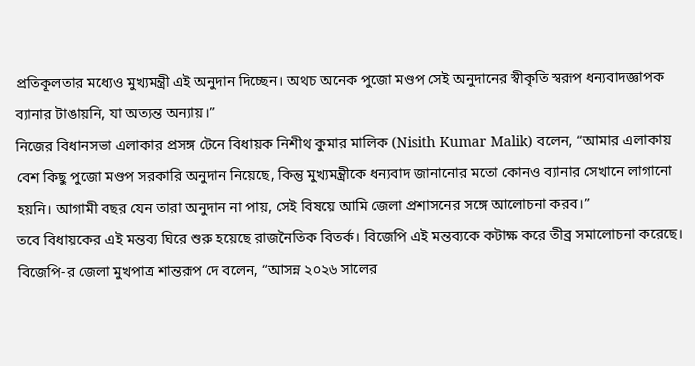প্রতিকূলতার মধ্যেও মুখ্যমন্ত্রী এই অনুদান দিচ্ছেন। অথচ অনেক পুজো মণ্ডপ সেই অনুদানের স্বীকৃতি স্বরূপ ধন্যবাদজ্ঞাপক ব্যানার টাঙায়নি, যা অত্যন্ত অন্যায়।”
নিজের বিধানসভা এলাকার প্রসঙ্গ টেনে বিধায়ক নিশীথ কুমার মালিক (Nisith Kumar Malik) বলেন, “আমার এলাকায় বেশ কিছু পুজো মণ্ডপ সরকারি অনুদান নিয়েছে, কিন্তু মুখ্যমন্ত্রীকে ধন্যবাদ জানানোর মতো কোনও ব্যানার সেখানে লাগানো হয়নি। আগামী বছর যেন তারা অনুদান না পায়, সেই বিষয়ে আমি জেলা প্রশাসনের সঙ্গে আলোচনা করব।”
তবে বিধায়কের এই মন্তব্য ঘিরে শুরু হয়েছে রাজনৈতিক বিতর্ক। বিজেপি এই মন্তব্যকে কটাক্ষ করে তীব্র সমালোচনা করেছে। বিজেপি-র জেলা মুখপাত্র শান্তরূপ দে বলেন, “আসন্ন ২০২৬ সালের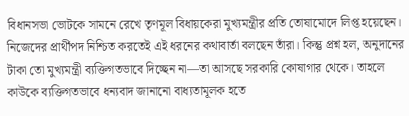বিধানসভা ভোটকে সামনে রেখে তৃণমূল বিধায়কেরা মুখ্যমন্ত্রীর প্রতি তোষামোদে লিপ্ত হয়েছেন। নিজেদের প্রার্থীপদ নিশ্চিত করতেই এই ধরনের কথাবার্তা বলছেন তাঁরা। কিন্তু প্রশ্ন হল, অনুদানের টাকা তো মুখ্যমন্ত্রী ব্যক্তিগতভাবে দিচ্ছেন না—তা আসছে সরকারি কোষাগার থেকে। তাহলে কাউকে ব্যক্তিগতভাবে ধন্যবাদ জানানো বাধ্যতামূলক হতে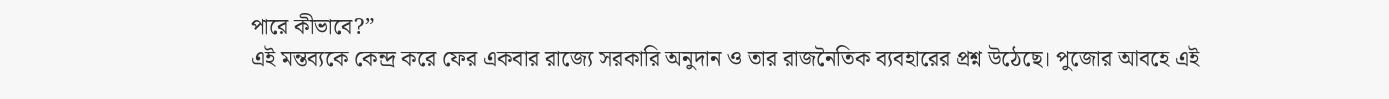পারে কীভাবে?”
এই মন্তব্যকে কেন্দ্র করে ফের একবার রাজ্যে সরকারি অনুদান ও তার রাজনৈতিক ব্যবহারের প্রশ্ন উঠেছে। পুজোর আবহে এই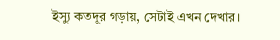ইস্যু কতদূর গড়ায়, সেটাই এখন দেখার।